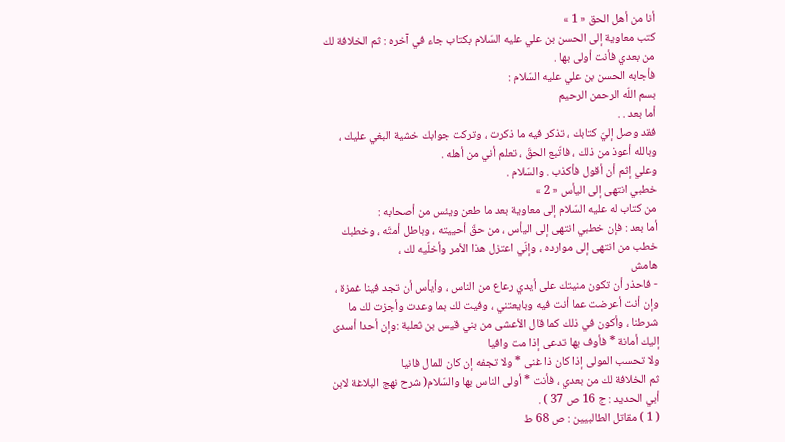أنا من أهل الحق « 1 »
كتب معاوية إلى الحسن بن علي عليه السّلام بكتاب جاء في آخره : ثم الخلافة لك من بعدي فأنت أولى بها .
فأجابه الحسن بن علي عليه السّلام :
بسم اللّه الرحمن الرحيم
أما بعد . .
فقد وصل إليّ كتابك ، تذكر فيه ما ذكرت ، وتركت جوابك خشية البغي عليك ، وبالله أعوذ من ذلك ، فاتّبع الحقّ ، تعلم أني من أهله .
وعلي إثم أن أقول فأكذب . والسّلام .
خطبي انتهى إلى اليأس « 2 »
من كتاب له عليه السّلام إلى معاوية بعد ما طعن ويئس من أصحابه :
أما بعد : فإن خطبي انتهى إلى اليأس ، من حقّ أحييته ، وباطل أمتّه ، وخطبك خطب من انتهى إلى موارده ، وإنّي اعتزل هذا الأمر وأخلّيه لك ،
هامش
- فاحذر أن تكون منيتك على أيدي رعاع من الناس ، وأيأس أن تجد فينا غمزة ، وإن أنت أعرضت عما أنت فيه وبايعتني ، وفيت لك بما وعدت وأجزت لك ما شرطنا ، وأكون في ذلك كما قال الأعشى من بني قيس بن ثعلبة :وإن أحدا أسدى إليك أمانة * فأوف بها تدعى إذا مت وافيا
ولا تحسب المولى إذا كان ذا غنى * ولا تجفه إن كان للمال فانيا
ثم الخلافة لك من بعدي ، فأنت * أولى الناس بها والسّلام( شرح نهج البلاغة لابن أبي الحديد : ج 16 ص 37 ) .
( 1 ) مقاتل الطالبيين : ص 68 ط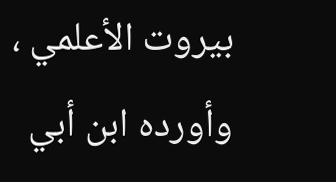بيروت الأعلمي ، وأورده ابن أبي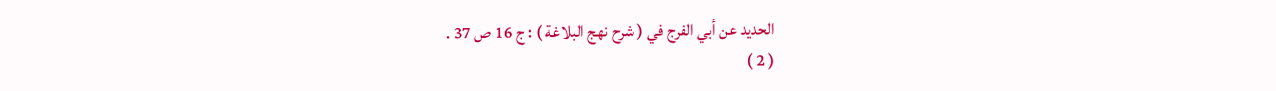الحديد عن أبي الفرج في ( شرح نهج البلاغة ) : ج 16 ص 37 .
( 2 )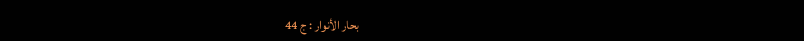بحار الأنوار : ج 44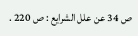ص 34 عن علل الشرايع : ص 220 .